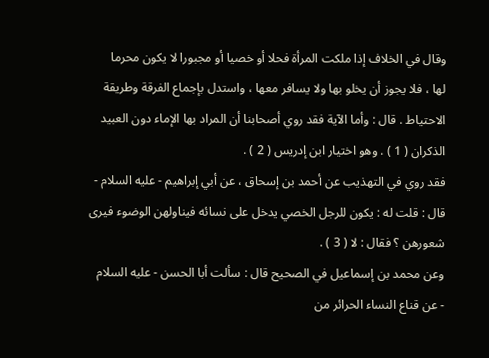وقال في الخلاف إذا ملكت المرأة فحلا أو خصيا أو مجبورا لا يكون محرما
لها ، فلا يجوز أن يخلو بها ولا يسافر معها ، واستدل بإجماع الفرقة وطريقة
الاحتياط . قال : وأما الآية فقد روي أصحابنا أن المراد بها الإماء دون العبيد
الذكران ( 1 ) . وهو اختيار ابن إدريس ( 2 ) .
فقد روي في التهذيب عن أحمد بن إسحاق ، عن أبي إبراهيم - عليه السلام -
قال : قلت له : يكون للرجل الخصي يدخل على نسائه فيناولهن الوضوء فيرى
شعورهن ؟ فقال : لا ( 3 ) .
وعن محمد بن إسماعيل في الصحيح قال : سألت أبا الحسن - عليه السلام
- عن قناع النساء الحرائر من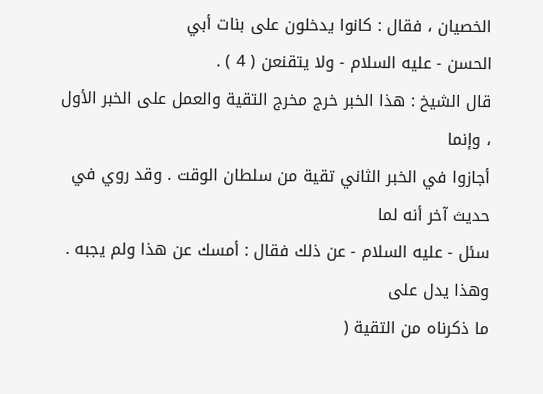الخصيان ، فقال : كانوا يدخلون على بنات أبي
الحسن - عليه السلام - ولا يتقنعن ( 4 ) .
قال الشيخ : هذا الخبر خرج مخرج التقية والعمل على الخبر الأول ، وإنما
أجازوا في الخبر الثاني تقية من سلطان الوقت . وقد روي في حديث آخر أنه لما
سئل - عليه السلام - عن ذلك فقال : أمسك عن هذا ولم يجبه . وهذا يدل على
ما ذكرناه من التقية (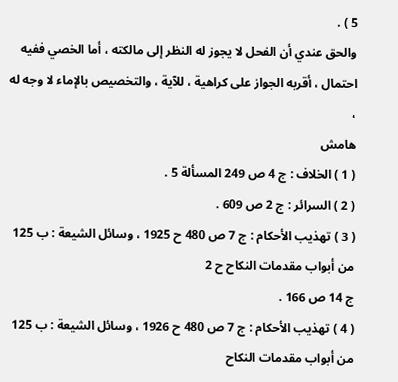5 ) .
والحق عندي أن الفحل لا يجوز له النظر إلى مالكته ، أما الخصي ففيه
احتمال ، أقربه الجواز على كراهية ، للآية ، والتخصيص بالإماء لا وجه له ،
هامش
( 1 ) الخلاف : ج 4 ص 249 المسألة 5 .
( 2 ) السرائر : ج 2 ص 609 .
( 3 ) تهذيب الأحكام : ج 7 ص 480 ح 1925 ، وسائل الشيعة : ب 125 من أبواب مقدمات النكاح ح 2
ج 14 ص 166 .
( 4 ) تهذيب الأحكام : ج 7 ص 480 ح 1926 ، وسائل الشيعة : ب 125 من أبواب مقدمات النكاح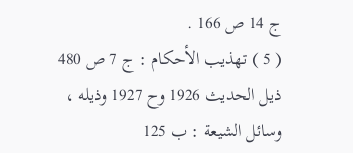ج 14 ص 166 .
( 5 ) تهذيب الأحكام : ج 7 ص 480 ذيل الحديث 1926 وح 1927 وذيله ، وسائل الشيعة : ب 125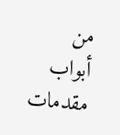من
أبواب مقدمات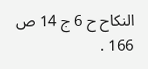النكاح ح 6 ج 14 ص 166 .